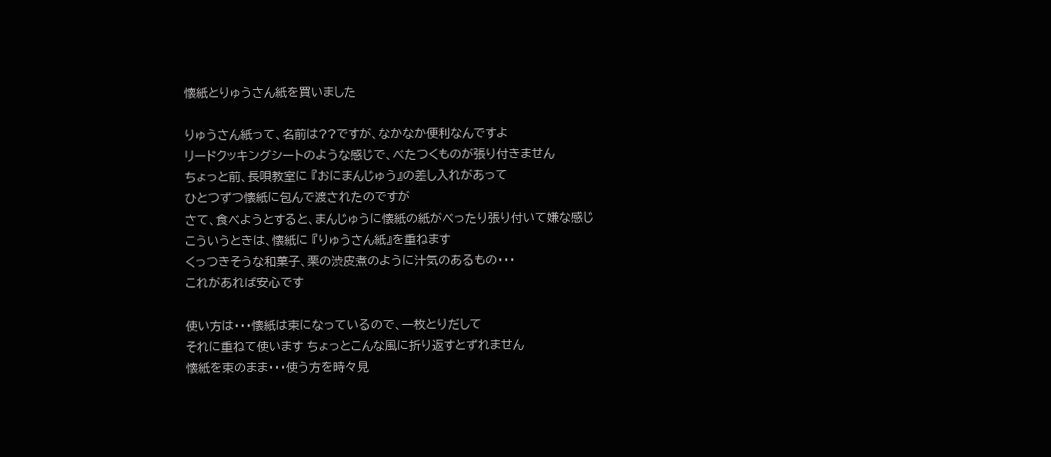懐紙とりゅうさん紙を買いました

りゅうさん紙って、名前は??ですが、なかなか便利なんですよ
リードクッキングシートのような感じで、べたつくものが張り付きません
ちょっと前、長唄教室に 『おにまんじゅう』の差し入れがあって
ひとつずつ懐紙に包んで渡されたのですが
さて、食べようとすると、まんじゅうに懐紙の紙がべったり張り付いて嫌な感じ
こういうときは、懐紙に 『りゅうさん紙』を重ねます
くっつきそうな和菓子、栗の渋皮煮のように汁気のあるもの・・・
これがあれば安心です

使い方は・・・懐紙は束になっているので、一枚とりだして
それに重ねて使います ちょっとこんな風に折り返すとずれません
懐紙を束のまま・・・使う方を時々見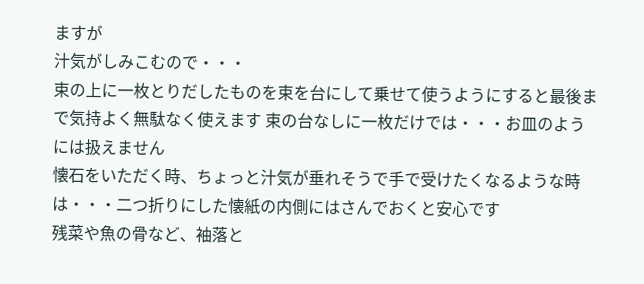ますが
汁気がしみこむので・・・
束の上に一枚とりだしたものを束を台にして乗せて使うようにすると最後まで気持よく無駄なく使えます 束の台なしに一枚だけでは・・・お皿のようには扱えません
懐石をいただく時、ちょっと汁気が垂れそうで手で受けたくなるような時は・・・二つ折りにした懐紙の内側にはさんでおくと安心です
残菜や魚の骨など、袖落と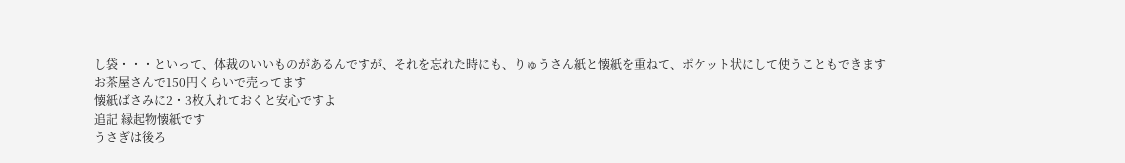し袋・・・といって、体裁のいいものがあるんですが、それを忘れた時にも、りゅうさん紙と懐紙を重ねて、ポケット状にして使うこともできます
お茶屋さんで150円くらいで売ってます
懐紙ばさみに2・3枚入れておくと安心ですよ
追記 縁起物懐紙です
うさぎは後ろ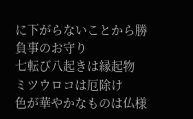に下がらないことから勝負事のお守り
七転び八起きは縁起物
ミツウロコは厄除け
色が華やかなものは仏様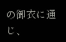の御衣に通じ、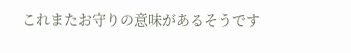これまたお守りの意味があるそうです